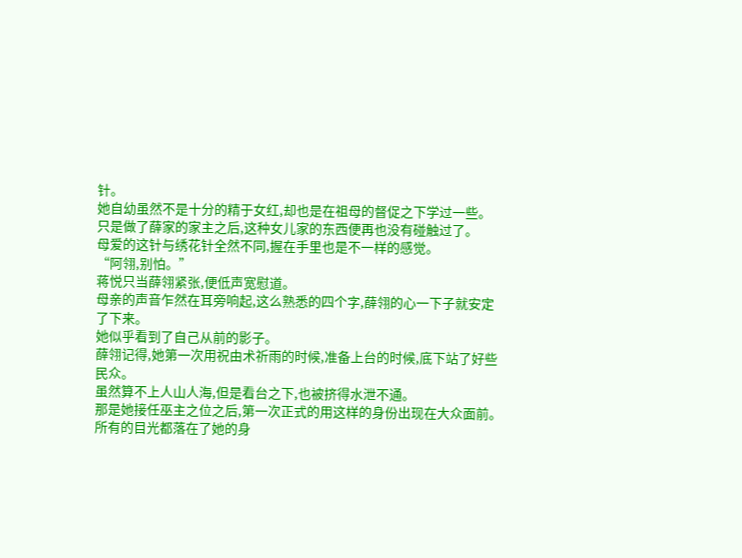针。
她自幼虽然不是十分的精于女红,却也是在祖母的督促之下学过一些。
只是做了薛家的家主之后,这种女儿家的东西便再也没有碰触过了。
母爱的这针与绣花针全然不同,握在手里也是不一样的感觉。
“阿翎,别怕。”
蒋悦只当薛翎紧张,便低声宽慰道。
母亲的声音乍然在耳旁响起,这么熟悉的四个字,薛翎的心一下子就安定了下来。
她似乎看到了自己从前的影子。
薛翎记得,她第一次用祝由术祈雨的时候,准备上台的时候,底下站了好些民众。
虽然算不上人山人海,但是看台之下,也被挤得水泄不通。
那是她接任巫主之位之后,第一次正式的用这样的身份出现在大众面前。
所有的目光都落在了她的身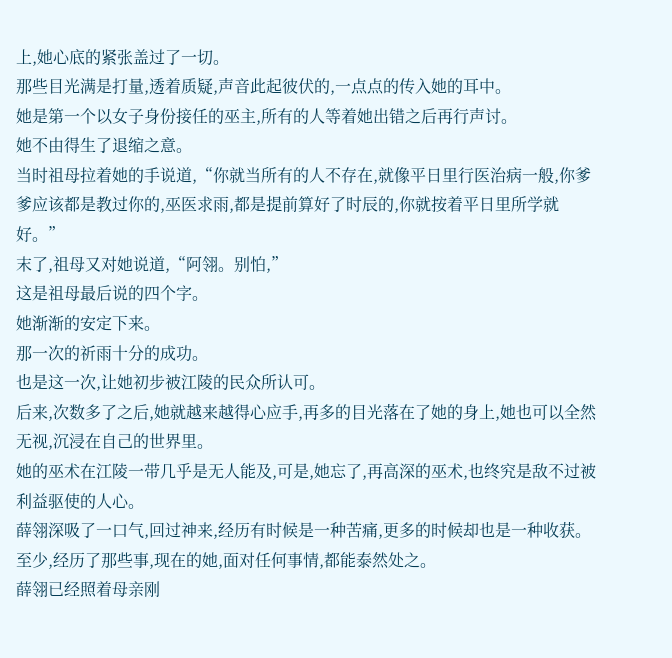上,她心底的紧张盖过了一切。
那些目光满是打量,透着质疑,声音此起彼伏的,一点点的传入她的耳中。
她是第一个以女子身份接任的巫主,所有的人等着她出错之后再行声讨。
她不由得生了退缩之意。
当时祖母拉着她的手说道,“你就当所有的人不存在,就像平日里行医治病一般,你爹爹应该都是教过你的,巫医求雨,都是提前算好了时辰的,你就按着平日里所学就好。”
末了,祖母又对她说道,“阿翎。别怕,”
这是祖母最后说的四个字。
她渐渐的安定下来。
那一次的祈雨十分的成功。
也是这一次,让她初步被江陵的民众所认可。
后来,次数多了之后,她就越来越得心应手,再多的目光落在了她的身上,她也可以全然无视,沉浸在自己的世界里。
她的巫术在江陵一带几乎是无人能及,可是,她忘了,再高深的巫术,也终究是敌不过被利益驱使的人心。
薛翎深吸了一口气,回过神来,经历有时候是一种苦痛,更多的时候却也是一种收获。
至少,经历了那些事,现在的她,面对任何事情,都能泰然处之。
薛翎已经照着母亲刚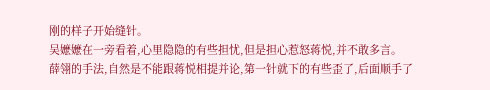刚的样子开始缝针。
吴嬷嬷在一旁看着,心里隐隐的有些担忧,但是担心惹怒蒋悦,并不敢多言。
薛翎的手法,自然是不能跟蒋悦相提并论,第一针就下的有些歪了,后面顺手了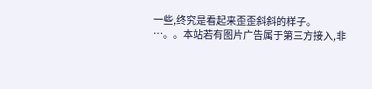一些,终究是看起来歪歪斜斜的样子。
…。。本站若有图片广告属于第三方接入,非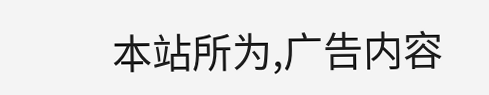本站所为,广告内容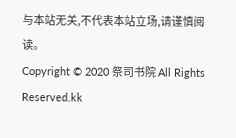与本站无关,不代表本站立场,请谨慎阅读。
Copyright © 2020 祭司书院 All Rights Reserved.kk